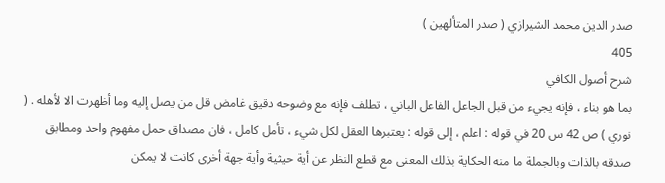صدر الدين محمد الشيرازي ( صدر المتألهين )
405
شرح أصول الكافي
بما هو بناء ، فإنه يجيء من قبل الجاعل الفاعل الباني ، تطلف فإنه مع وضوحه دقيق غامض قل من يصل إليه وما أظهرت الا لأهله . ( نوري ) ص 42 س 20 في قوله : اعلم ، إلى قوله : يعتبرها العقل لكل شيء ، تأمل كامل ، فان مصداق حمل مفهوم واحد ومطابق صدقه بالذات وبالجملة ما منه الحكاية بذلك المعنى مع قطع النظر عن أية حيثية وأية جهة أخرى كانت لا يمكن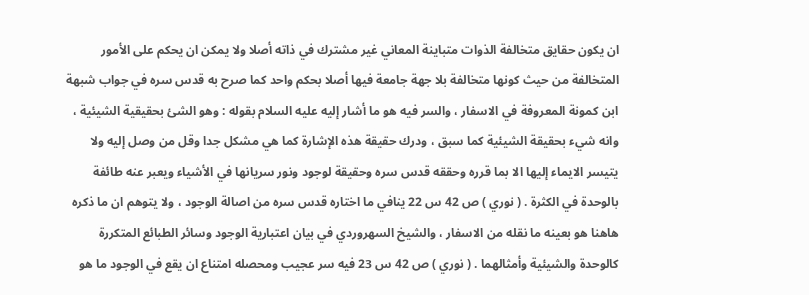ان يكون حقايق متخالفة الذوات متباينة المعاني غير مشترك في ذاته أصلا ولا يمكن ان يحكم على الأمور المتخالفة من حيث كونها متخالفة بلا جهة جامعة فيها أصلا بحكم واحد كما صرح به قدس سره في جواب شبهة ابن كمونة المعروفة في الاسفار ، والسر فيه هو ما أشار إليه عليه السلام بقوله : وهو الشئ بحقيقية الشيئية ، وانه شيء بحقيقة الشيئية كما سبق ، ودرك حقيقة هذه الإشارة كما هي مشكل جدا وقل من وصل إليه ولا يتيسر الايماء إليها الا بما قرره وحققه قدس سره وحقيقة لوجود ونور سريانها في الأشياء ويعبر عنه طائفة بالوحدة في الكثرة . ( نوري ) ص 42 س 22 ينافي ما اختاره قدس سره من اصالة الوجود ، ولا يتوهم ان ما ذكره هاهنا هو بعينه ما نقله من الاسفار ، والشيخ السهروردي في بيان اعتبارية الوجود وسائر الطبائع المتكررة كالوحدة والشيئية وأمثالهما . ( نوري ) ص 42 س 23 فيه سر عجيب ومحصله امتناع ان يقع في الوجود ما هو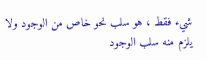شيء فقط ، هو سلب نحو خاص من الوجود ولا يلزم منه سلب الوجود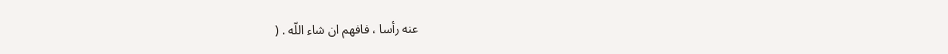عنه رأسا ، فافهم ان شاء اللّه . (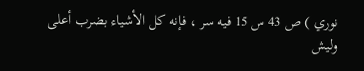نوري ) ص 43 س 15 فيه سر ، فإنه كل الأشياء بضرب أعلى وليش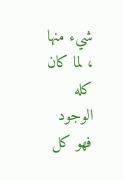شيء منها ، لما كان كله الوجود فهو كل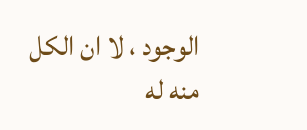الوجود ، لا ان الكل منه له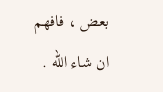بعض ، فافهم ان شاء اللّه .